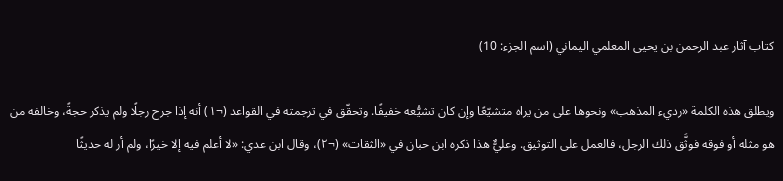كتاب آثار عبد الرحمن بن يحيى المعلمي اليماني (اسم الجزء: 10)

ويطلق هذه الكلمة «رديء المذهب» ونحوها على من يراه متشيّعًا وإن كان تشيُّعه خفيفًا. وتحقّق في ترجمته في القواعد (¬١) أنه إذا جرح رجلًا ولم يذكر حجةً، وخالفه من هو مثله أو فوقه فوثَّق ذلك الرجل، فالعمل على التوثيق. وعليٌّ هذا ذكره ابن حبان في «الثقات» (¬٢)، وقال ابن عدي: «لا أعلم فيه إلا خيرًا، ولم أر له حديثًا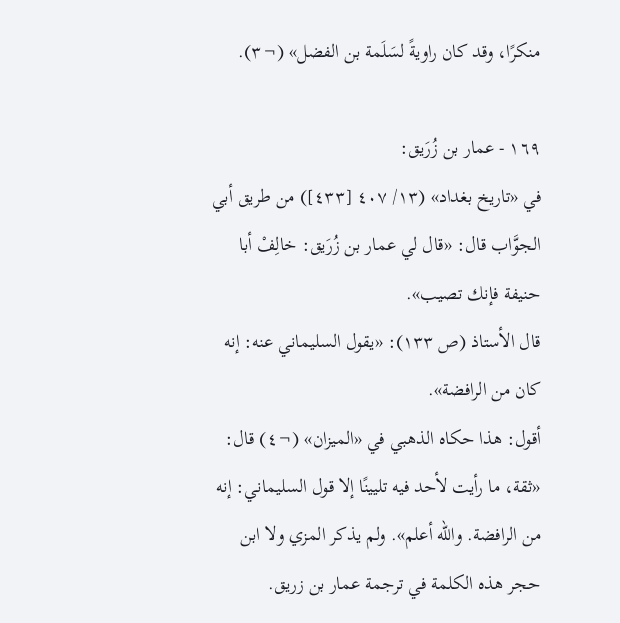منكرًا، وقد كان راويةً لسَلَمة بن الفضل» (¬٣).

١٦٩ - عمار بن زُرَيق:
في «تاريخ بغداد» (١٣/ ٤٠٧ [٤٣٣]) من طريق أبي الجوَّاب قال: «قال لي عمار بن زُرَيق: خالِفْ أبا حنيفة فإنك تصيب».
قال الأستاذ (ص ١٣٣): «يقول السليماني عنه: إنه كان من الرافضة».
أقول: هذا حكاه الذهبي في «الميزان» (¬٤) قال: «ثقة، ما رأيت لأحد فيه تليينًا إلا قول السليماني: إنه من الرافضة. والله أعلم». ولم يذكر المزي ولا ابن حجر هذه الكلمة في ترجمة عمار بن زريق.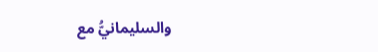والسليمانيُّ مع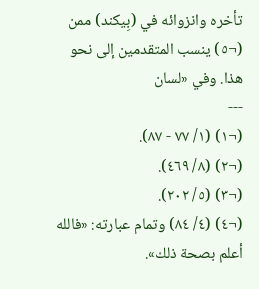تأخره وانزوائه في (بِيكند) ممن (¬٥) ينسب المتقدمين إلى نحو هذا. وفي «لسان
---
(¬١) (١/ ٧٧ - ٨٧).
(¬٢) (٨/ ٤٦٩).
(¬٣) (٥/ ٢٠٢).
(¬٤) (٤/ ٨٤) وتمام عبارته: «فالله أعلم بصحة ذلك».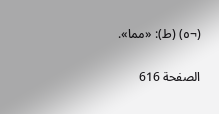(¬٥) (ط): «مما».

الصفحة 616